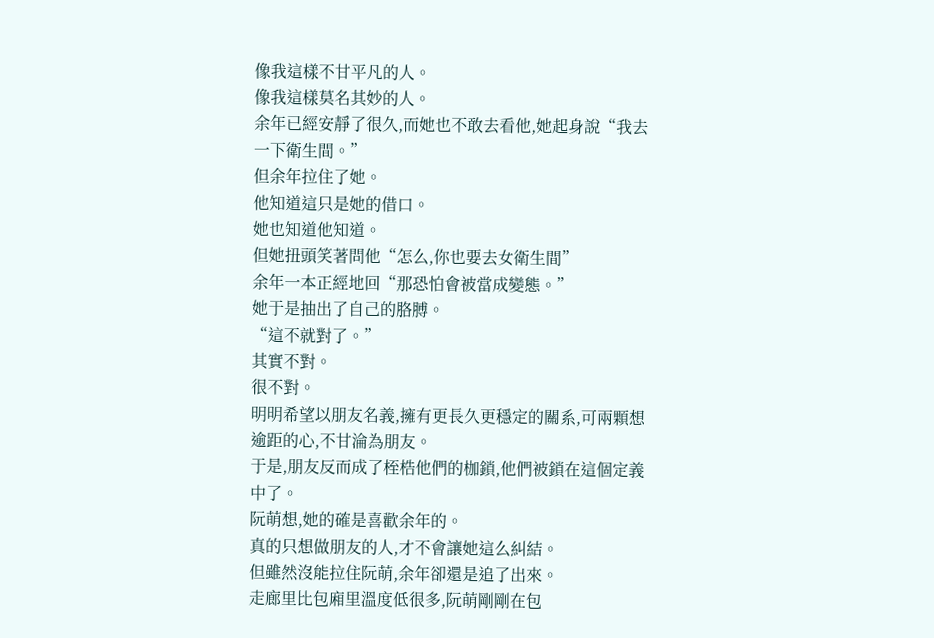像我這樣不甘平凡的人。
像我這樣莫名其妙的人。
余年已經安靜了很久,而她也不敢去看他,她起身說“我去一下衛生間。”
但余年拉住了她。
他知道這只是她的借口。
她也知道他知道。
但她扭頭笑著問他“怎么,你也要去女衛生間”
余年一本正經地回“那恐怕會被當成變態。”
她于是抽出了自己的胳膊。
“這不就對了。”
其實不對。
很不對。
明明希望以朋友名義,擁有更長久更穩定的關系,可兩顆想逾距的心,不甘淪為朋友。
于是,朋友反而成了桎梏他們的枷鎖,他們被鎖在這個定義中了。
阮萌想,她的確是喜歡余年的。
真的只想做朋友的人,才不會讓她這么糾結。
但雖然沒能拉住阮萌,余年卻還是追了出來。
走廊里比包廂里溫度低很多,阮萌剛剛在包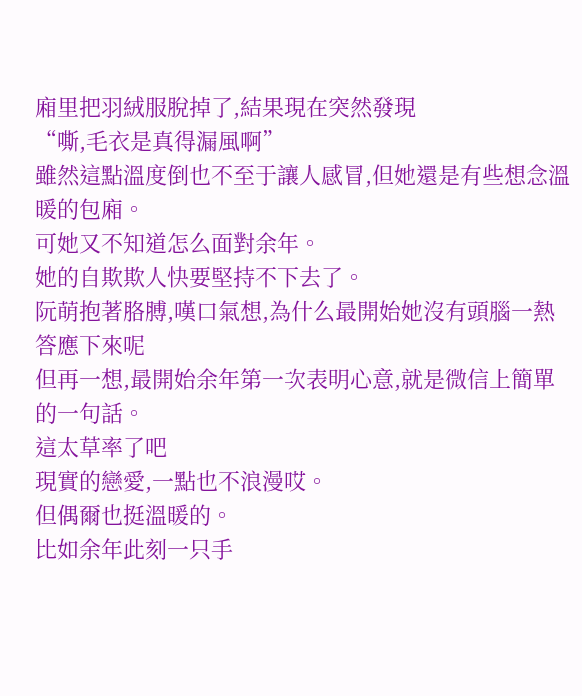廂里把羽絨服脫掉了,結果現在突然發現
“嘶,毛衣是真得漏風啊”
雖然這點溫度倒也不至于讓人感冒,但她還是有些想念溫暖的包廂。
可她又不知道怎么面對余年。
她的自欺欺人快要堅持不下去了。
阮萌抱著胳膊,嘆口氣想,為什么最開始她沒有頭腦一熱答應下來呢
但再一想,最開始余年第一次表明心意,就是微信上簡單的一句話。
這太草率了吧
現實的戀愛,一點也不浪漫哎。
但偶爾也挺溫暖的。
比如余年此刻一只手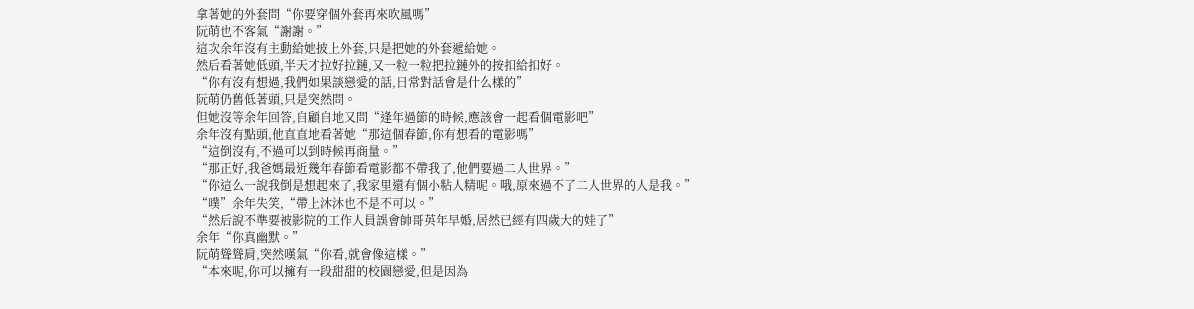拿著她的外套問“你要穿個外套再來吹風嗎”
阮萌也不客氣“謝謝。”
這次余年沒有主動給她披上外套,只是把她的外套遞給她。
然后看著她低頭,半天才拉好拉鏈,又一粒一粒把拉鏈外的按扣給扣好。
“你有沒有想過,我們如果談戀愛的話,日常對話會是什么樣的”
阮萌仍舊低著頭,只是突然問。
但她沒等余年回答,自顧自地又問“逢年過節的時候,應該會一起看個電影吧”
余年沒有點頭,他直直地看著她“那這個春節,你有想看的電影嗎”
“這倒沒有,不過可以到時候再商量。”
“那正好,我爸媽最近幾年春節看電影都不帶我了,他們要過二人世界。”
“你這么一說我倒是想起來了,我家里還有個小粘人精呢。哦,原來過不了二人世界的人是我。”
“噗”余年失笑,“帶上沐沐也不是不可以。”
“然后說不準要被影院的工作人員誤會帥哥英年早婚,居然已經有四歲大的娃了”
余年“你真幽默。”
阮萌聳聳肩,突然嘆氣“你看,就會像這樣。”
“本來呢,你可以擁有一段甜甜的校園戀愛,但是因為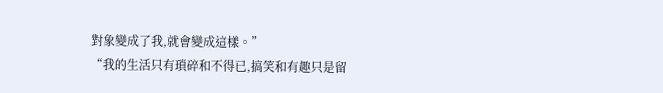對象變成了我,就會變成這樣。”
“我的生活只有瑣碎和不得已,搞笑和有趣只是留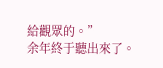給觀眾的。”
余年終于聽出來了。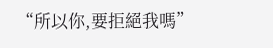“所以你,要拒絕我嗎”